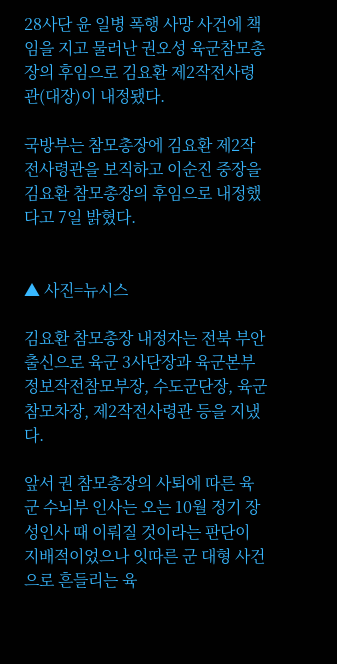28사단 윤 일병 폭행 사망 사건에 책임을 지고 물러난 권오성 육군참모총장의 후임으로 김요환 제2작전사령관(대장)이 내정됐다.

국방부는 참모총장에 김요환 제2작전사령관을 보직하고 이순진 중장을 김요환 참모총장의 후임으로 내정했다고 7일 밝혔다.


▲ 사진=뉴시스

김요환 참모총장 내정자는 전북 부안 출신으로 육군 3사단장과 육군본부 정보작전참모부장, 수도군단장, 육군참모차장, 제2작전사령관 등을 지냈다.

앞서 권 참모총장의 사퇴에 따른 육군 수뇌부 인사는 오는 10월 정기 장성인사 때 이뤄질 것이라는 판단이 지배적이었으나 잇따른 군 대형 사건으로 흔들리는 육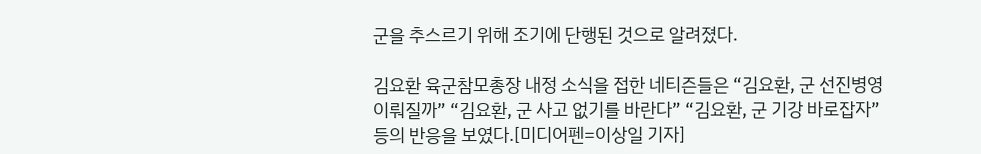군을 추스르기 위해 조기에 단행된 것으로 알려졌다.

김요환 육군참모총장 내정 소식을 접한 네티즌들은 “김요환, 군 선진병영 이뤄질까” “김요환, 군 사고 없기를 바란다” “김요환, 군 기강 바로잡자” 등의 반응을 보였다.[미디어펜=이상일 기자]